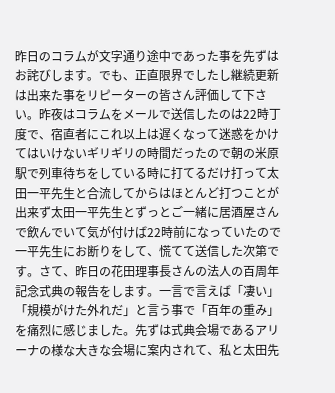昨日のコラムが文字通り途中であった事を先ずはお詫びします。でも、正直限界でしたし継続更新は出来た事をリピーターの皆さん評価して下さい。昨夜はコラムをメールで送信したのは22時丁度で、宿直者にこれ以上は遅くなって迷惑をかけてはいけないギリギリの時間だったので朝の米原駅で列車待ちをしている時に打てるだけ打って太田一平先生と合流してからはほとんど打つことが出来ず太田一平先生とずっとご一緒に居酒屋さんで飲んでいて気が付けば22時前になっていたので一平先生にお断りをして、慌てて送信した次第です。さて、昨日の花田理事長さんの法人の百周年記念式典の報告をします。一言で言えば「凄い」「規模がけた外れだ」と言う事で「百年の重み」を痛烈に感じました。先ずは式典会場であるアリーナの様な大きな会場に案内されて、私と太田先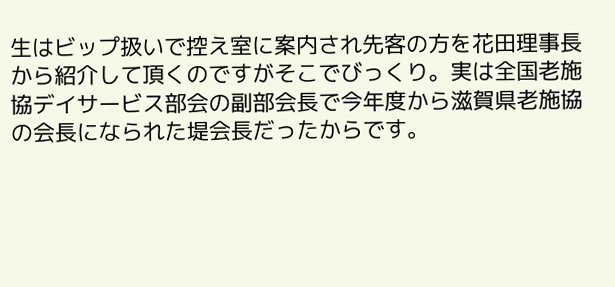生はビップ扱いで控え室に案内され先客の方を花田理事長から紹介して頂くのですがそこでびっくり。実は全国老施協デイサービス部会の副部会長で今年度から滋賀県老施協の会長になられた堤会長だったからです。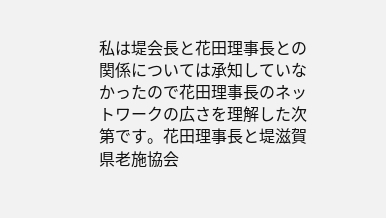私は堤会長と花田理事長との関係については承知していなかったので花田理事長のネットワークの広さを理解した次第です。花田理事長と堤滋賀県老施協会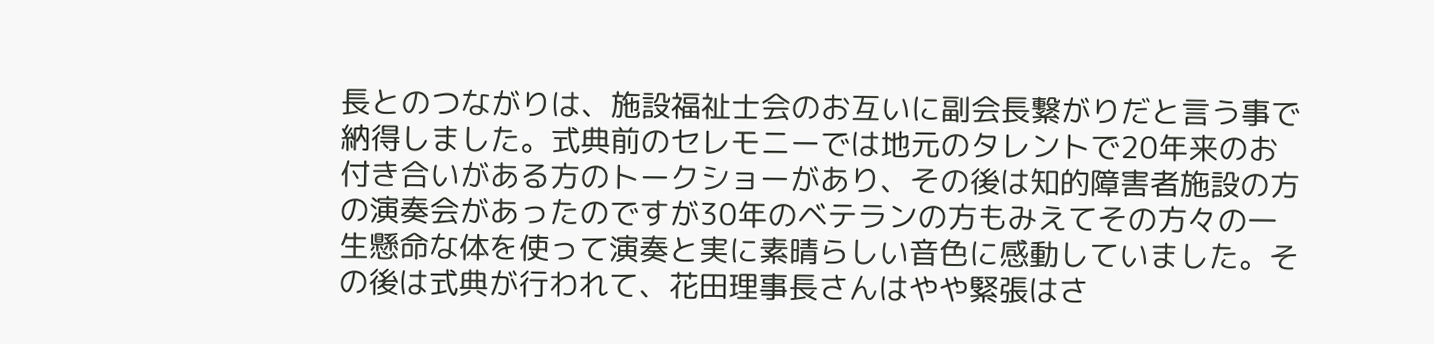長とのつながりは、施設福祉士会のお互いに副会長繋がりだと言う事で納得しました。式典前のセレモニーでは地元のタレントで20年来のお付き合いがある方のトークショーがあり、その後は知的障害者施設の方の演奏会があったのですが30年のベテランの方もみえてその方々の一生懸命な体を使って演奏と実に素晴らしい音色に感動していました。その後は式典が行われて、花田理事長さんはやや緊張はさ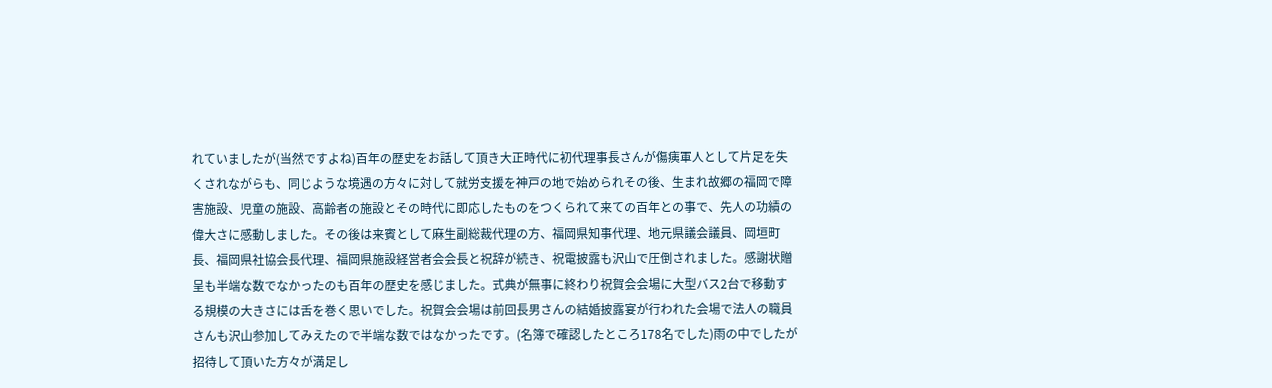れていましたが(当然ですよね)百年の歴史をお話して頂き大正時代に初代理事長さんが傷痍軍人として片足を失くされながらも、同じような境遇の方々に対して就労支援を神戸の地で始められその後、生まれ故郷の福岡で障害施設、児童の施設、高齢者の施設とその時代に即応したものをつくられて来ての百年との事で、先人の功績の偉大さに感動しました。その後は来賓として麻生副総裁代理の方、福岡県知事代理、地元県議会議員、岡垣町長、福岡県社協会長代理、福岡県施設経営者会会長と祝辞が続き、祝電披露も沢山で圧倒されました。感謝状贈呈も半端な数でなかったのも百年の歴史を感じました。式典が無事に終わり祝賀会会場に大型バス2台で移動する規模の大きさには舌を巻く思いでした。祝賀会会場は前回長男さんの結婚披露宴が行われた会場で法人の職員さんも沢山参加してみえたので半端な数ではなかったです。(名簿で確認したところ178名でした)雨の中でしたが招待して頂いた方々が満足し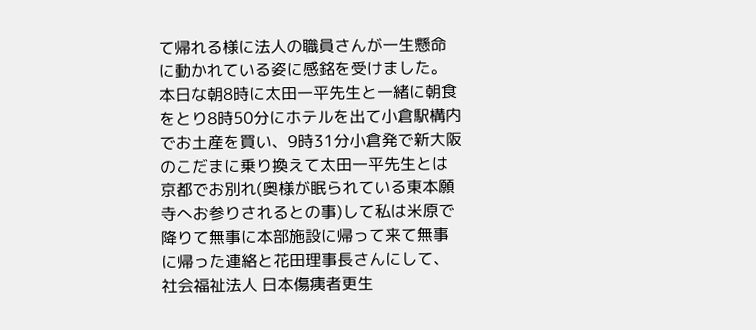て帰れる様に法人の職員さんが一生懸命に動かれている姿に感銘を受けました。本日な朝8時に太田一平先生と一緒に朝食をとり8時50分にホテルを出て小倉駅構内でお土産を買い、9時31分小倉発で新大阪のこだまに乗り換えて太田一平先生とは京都でお別れ(奥様が眠られている東本願寺へお参りされるとの事)して私は米原で降りて無事に本部施設に帰って来て無事に帰った連絡と花田理事長さんにして、社会福祉法人 日本傷痍者更生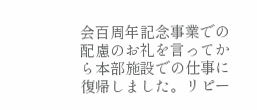会百周年記念事業での配慮のお礼を言ってから本部施設での仕事に復帰しました。リピー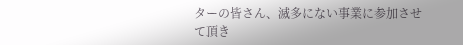ターの皆さん、滅多にない事業に参加させて頂き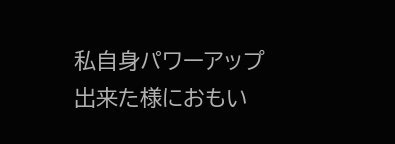私自身パワーアップ出来た様におもい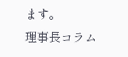ます。
理事長コラム